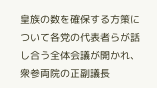皇族の数を確保する方策について各党の代表者らが話し合う全体会議が開かれ、衆参両院の正副議長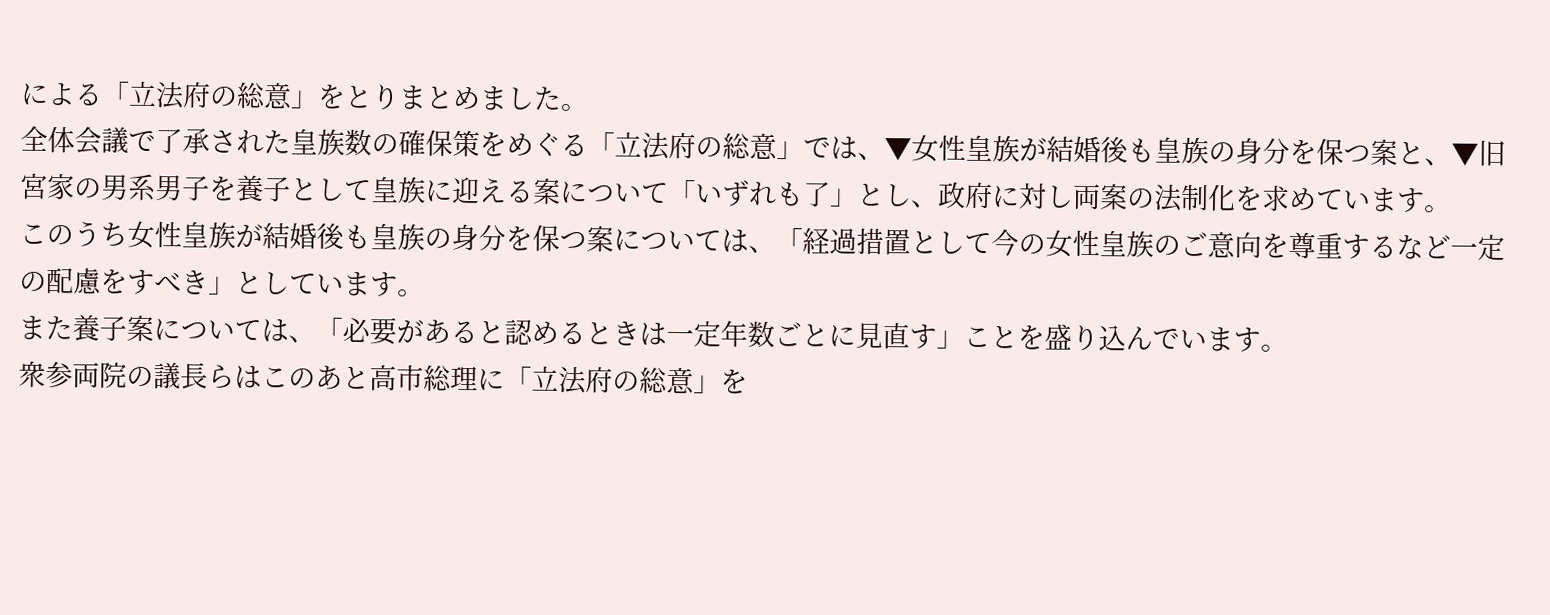による「立法府の総意」をとりまとめました。
全体会議で了承された皇族数の確保策をめぐる「立法府の総意」では、▼女性皇族が結婚後も皇族の身分を保つ案と、▼旧宮家の男系男子を養子として皇族に迎える案について「いずれも了」とし、政府に対し両案の法制化を求めています。
このうち女性皇族が結婚後も皇族の身分を保つ案については、「経過措置として今の女性皇族のご意向を尊重するなど一定の配慮をすべき」としています。
また養子案については、「必要があると認めるときは一定年数ごとに見直す」ことを盛り込んでいます。
衆参両院の議長らはこのあと高市総理に「立法府の総意」を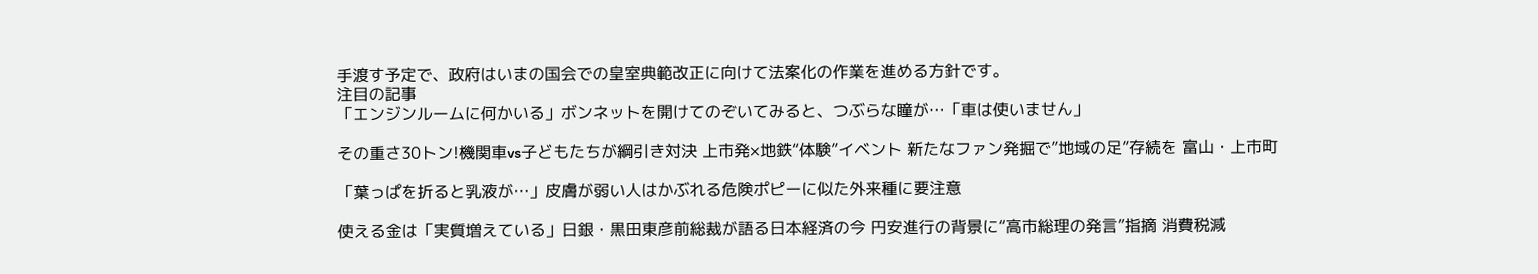手渡す予定で、政府はいまの国会での皇室典範改正に向けて法案化の作業を進める方針です。
注目の記事
「エンジンルームに何かいる」ボンネットを開けてのぞいてみると、つぶらな瞳が…「車は使いません」

その重さ30トン!機関車vs子どもたちが綱引き対決 上市発×地鉄“体験”イベント 新たなファン発掘で”地域の足”存続を 富山・上市町

「葉っぱを折ると乳液が…」皮膚が弱い人はかぶれる危険ポピーに似た外来種に要注意

使える金は「実質増えている」日銀・黒田東彦前総裁が語る日本経済の今 円安進行の背景に“高市総理の発言”指摘 消費税減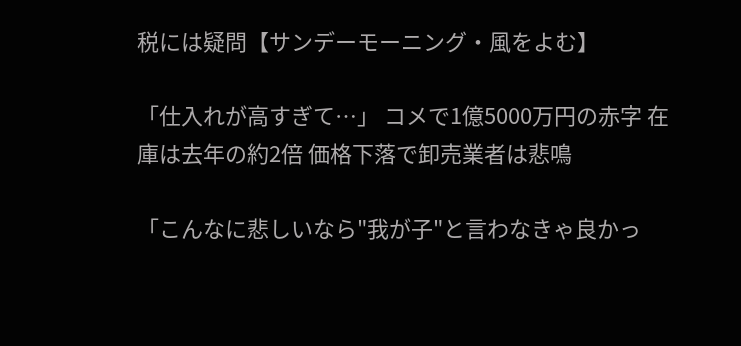税には疑問【サンデーモーニング・風をよむ】

「仕入れが高すぎて…」 コメで1億5000万円の赤字 在庫は去年の約2倍 価格下落で卸売業者は悲鳴

「こんなに悲しいなら"我が子"と言わなきゃ良かっ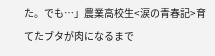た。でも…」農業高校生<涙の青春記>育てたブタが肉になるまで